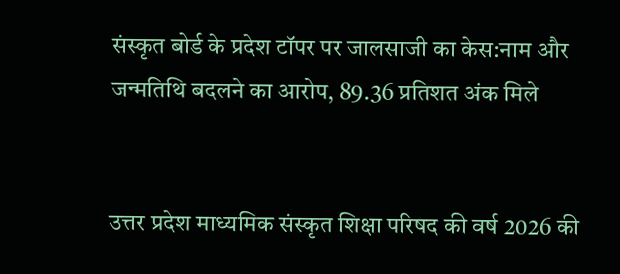संस्कृत बोर्ड के प्रदेश टॉपर पर जालसाजी का केस:नाम और जन्मतिथि बदलने का आरोप, 89.36 प्रतिशत अंक मिले


उत्तर प्रदेश माध्यमिक संस्कृत शिक्षा परिषद की वर्ष 2026 की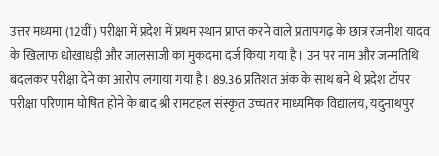उत्तर मध्यमा (12वीं) परीक्षा में प्रदेश में प्रथम स्थान प्राप्त करने वाले प्रतापगढ़ के छात्र रजनीश यादव के खिलाफ धोखाधड़ी और जालसाजी का मुकदमा दर्ज किया गया है। उन पर नाम और जन्मतिथि बदलकर परीक्षा देने का आरोप लगाया गया है। 89.36 प्रतिशत अंक के साथ बने थे प्रदेश टॉपर परीक्षा परिणाम घोषित होने के बाद श्री रामटहल संस्कृत उच्चतर माध्यमिक विद्यालय, यदुनाथपुर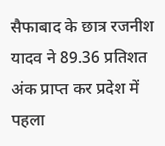सैफाबाद के छात्र रजनीश यादव ने 89.36 प्रतिशत अंक प्राप्त कर प्रदेश में पहला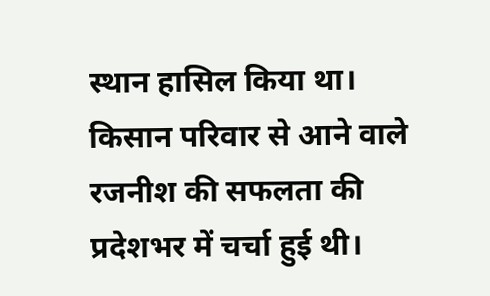स्थान हासिल किया था। किसान परिवार से आने वाले रजनीश की सफलता की प्रदेशभर में चर्चा हुई थी।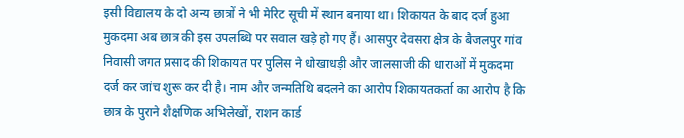इसी विद्यालय के दो अन्य छात्रों ने भी मेरिट सूची में स्थान बनाया था। शिकायत के बाद दर्ज हुआ मुकदमा अब छात्र की इस उपलब्धि पर सवाल खड़े हो गए हैं। आसपुर देवसरा क्षेत्र के बैजलपुर गांव निवासी जगत प्रसाद की शिकायत पर पुलिस ने धोखाधड़ी और जालसाजी की धाराओं में मुकदमा दर्ज कर जांच शुरू कर दी है। नाम और जन्मतिथि बदलने का आरोप शिकायतकर्ता का आरोप है कि छात्र के पुराने शैक्षणिक अभिलेखों, राशन कार्ड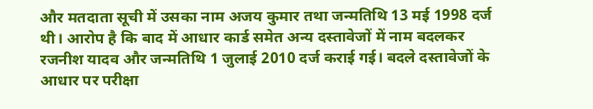और मतदाता सूची में उसका नाम अजय कुमार तथा जन्मतिथि 13 मई 1998 दर्ज थी। आरोप है कि बाद में आधार कार्ड समेत अन्य दस्तावेजों में नाम बदलकर रजनीश यादव और जन्मतिथि 1 जुलाई 2010 दर्ज कराई गई। बदले दस्तावेजों के आधार पर परीक्षा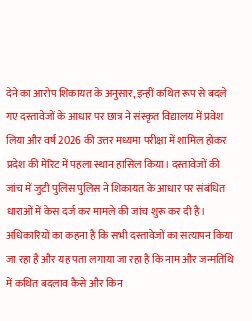देने का आरोप शिकायत के अनुसार, इन्हीं कथित रूप से बदले गए दस्तावेजों के आधार पर छात्र ने संस्कृत विद्यालय में प्रवेश लिया और वर्ष 2026 की उत्तर मध्यमा परीक्षा में शामिल होकर प्रदेश की मेरिट में पहला स्थान हासिल किया। दस्तावेजों की जांच में जुटी पुलिस पुलिस ने शिकायत के आधार पर संबंधित धाराओं में केस दर्ज कर मामले की जांच शुरू कर दी है। अधिकारियों का कहना है कि सभी दस्तावेजों का सत्यापन किया जा रहा है और यह पता लगाया जा रहा है कि नाम और जन्मतिथि में कथित बदलाव कैसे और किन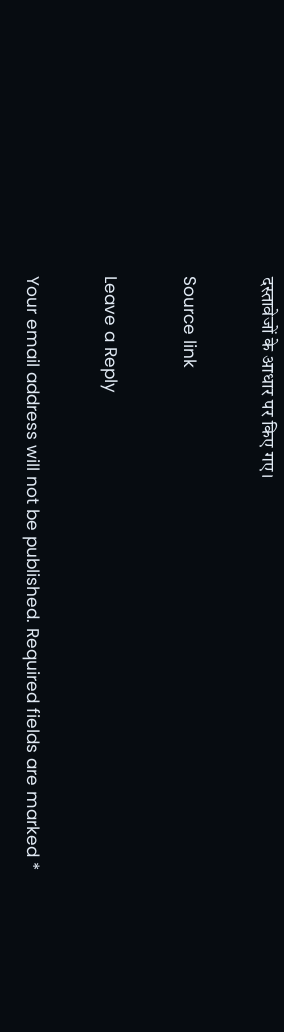दस्तावेजों के आधार पर किए गए।

Source link

Leave a Reply

Your email address will not be published. Required fields are marked *